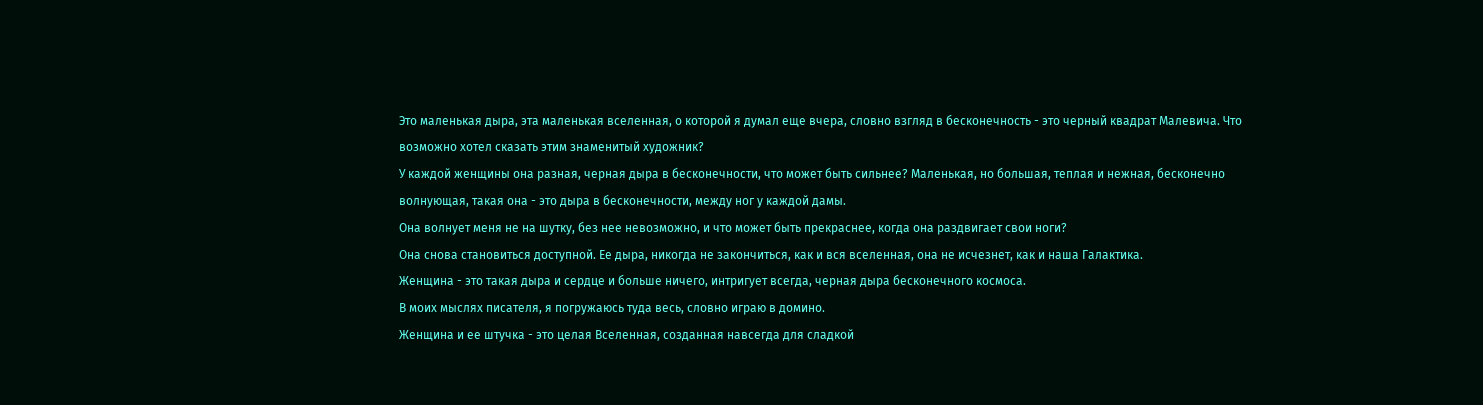Это маленькая дыра, эта маленькая вселенная, о которой я думал еще вчера, словно взгляд в бесконечность - это черный квадрат Малевича. Что возможно хотел сказать этим знаменитый художник?
У каждой женщины она разная, черная дыра в бесконечности, что может быть сильнее? Маленькая, но большая, теплая и нежная, бесконечно волнующая, такая она - это дыра в бесконечности, между ног у каждой дамы.
Она волнует меня не на шутку, без нее невозможно, и что может быть прекраснее, когда она раздвигает свои ноги?
Она снова становиться доступной. Ее дыра, никогда не закончиться, как и вся вселенная, она не исчезнет, как и наша Галактика.
Женщина - это такая дыра и сердце и больше ничего, интригует всегда, черная дыра бесконечного космоса.
В моих мыслях писателя, я погружаюсь туда весь, словно играю в домино.
Женщина и ее штучка - это целая Вселенная, созданная навсегда для сладкой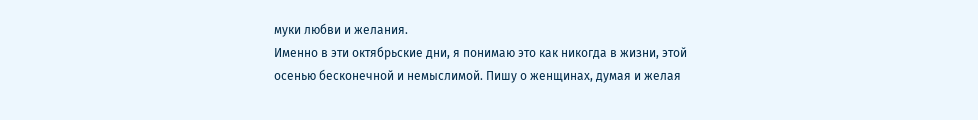муки любви и желания.
Именно в эти октябрьские дни, я понимаю это как никогда в жизни, этой осенью бесконечной и немыслимой. Пишу о женщинах, думая и желая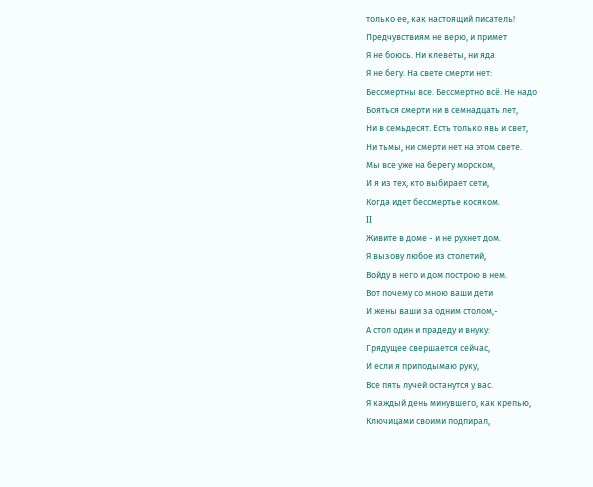только ее, как настоящий писатель!
Предчувствиям не верю, и примет
Я не боюсь. Ни клеветы, ни яда
Я не бегу. На свете смерти нет:
Бессмертны все. Бессмертно всё. Не надо
Бояться смерти ни в семнадцать лет,
Ни в семьдесят. Есть только явь и свет,
Ни тьмы, ни смерти нет на этом свете.
Мы все уже на берегу морском,
И я из тех, кто выбирает сети,
Когда идет бессмертье косяком.
II
Живите в доме - и не рухнет дом.
Я вызову любое из столетий,
Войду в него и дом построю в нем.
Вот почему со мною ваши дети
И жены ваши за одним столом,-
А стол один и прадеду и внуку:
Грядущее свершается сейчас,
И если я приподымаю руку,
Все пять лучей останутся у вас.
Я каждый день минувшего, как крепью,
Ключицами своими подпирал,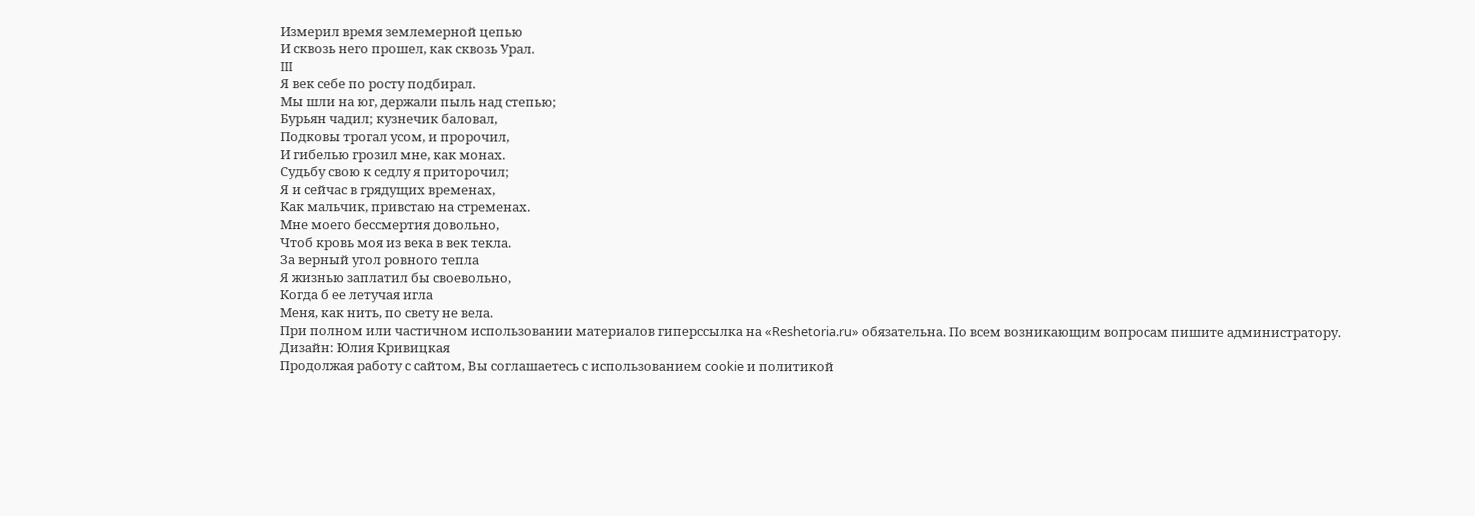Измерил время землемерной цепью
И сквозь него прошел, как сквозь Урал.
III
Я век себе по росту подбирал.
Мы шли на юг, держали пыль над степью;
Бурьян чадил; кузнечик баловал,
Подковы трогал усом, и пророчил,
И гибелью грозил мне, как монах.
Судьбу свою к седлу я приторочил;
Я и сейчас в грядущих временах,
Как мальчик, привстаю на стременах.
Мне моего бессмертия довольно,
Чтоб кровь моя из века в век текла.
За верный угол ровного тепла
Я жизнью заплатил бы своевольно,
Когда б ее летучая игла
Меня, как нить, по свету не вела.
При полном или частичном использовании материалов гиперссылка на «Reshetoria.ru» обязательна. По всем возникающим вопросам пишите администратору.
Дизайн: Юлия Кривицкая
Продолжая работу с сайтом, Вы соглашаетесь с использованием cookie и политикой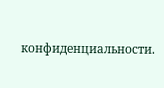конфиденциальности.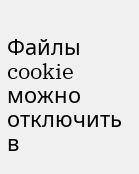Файлы cookie можно отключить в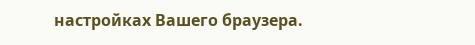настройках Вашего браузера.